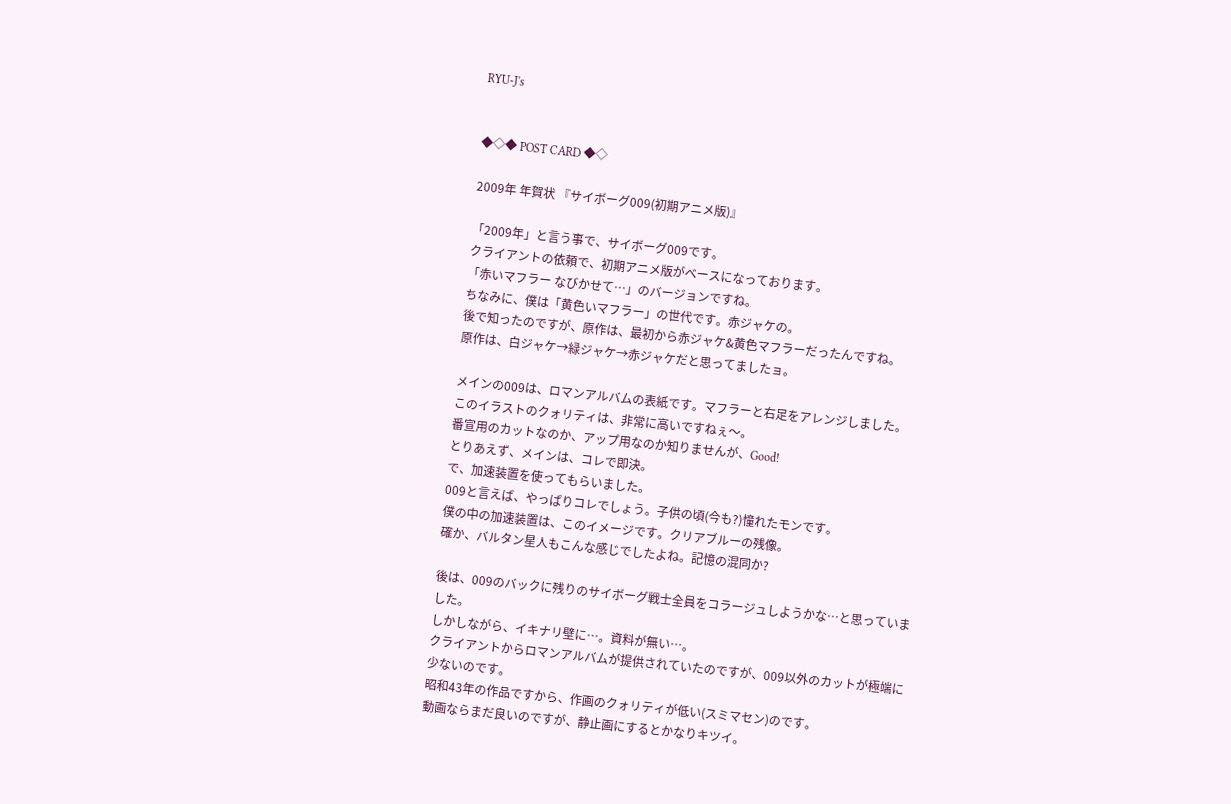RYU-J's


◆◇◆ POST CARD ◆◇

2009年 年賀状 『サイボーグ009(初期アニメ版)』

「2009年」と言う事で、サイボーグ009です。
クライアントの依頼で、初期アニメ版がベースになっております。
「赤いマフラー なびかせて…」のバージョンですね。
ちなみに、僕は「黄色いマフラー」の世代です。赤ジャケの。
後で知ったのですが、原作は、最初から赤ジャケ&黄色マフラーだったんですね。
原作は、白ジャケ→緑ジャケ→赤ジャケだと思ってましたョ。

メインの009は、ロマンアルバムの表紙です。マフラーと右足をアレンジしました。
このイラストのクォリティは、非常に高いですねぇ〜。
番宣用のカットなのか、アップ用なのか知りませんが、Good!
とりあえず、メインは、コレで即決。
で、加速装置を使ってもらいました。
009と言えば、やっぱりコレでしょう。子供の頃(今も?)憧れたモンです。
僕の中の加速装置は、このイメージです。クリアブルーの残像。
確か、バルタン星人もこんな感じでしたよね。記憶の混同か?

後は、009のバックに残りのサイボーグ戦士全員をコラージュしようかな…と思っていました。
しかしながら、イキナリ壁に…。資料が無い…。
クライアントからロマンアルバムが提供されていたのですが、009以外のカットが極端に少ないのです。
昭和43年の作品ですから、作画のクォリティが低い(スミマセン)のです。
動画ならまだ良いのですが、静止画にするとかなりキツイ。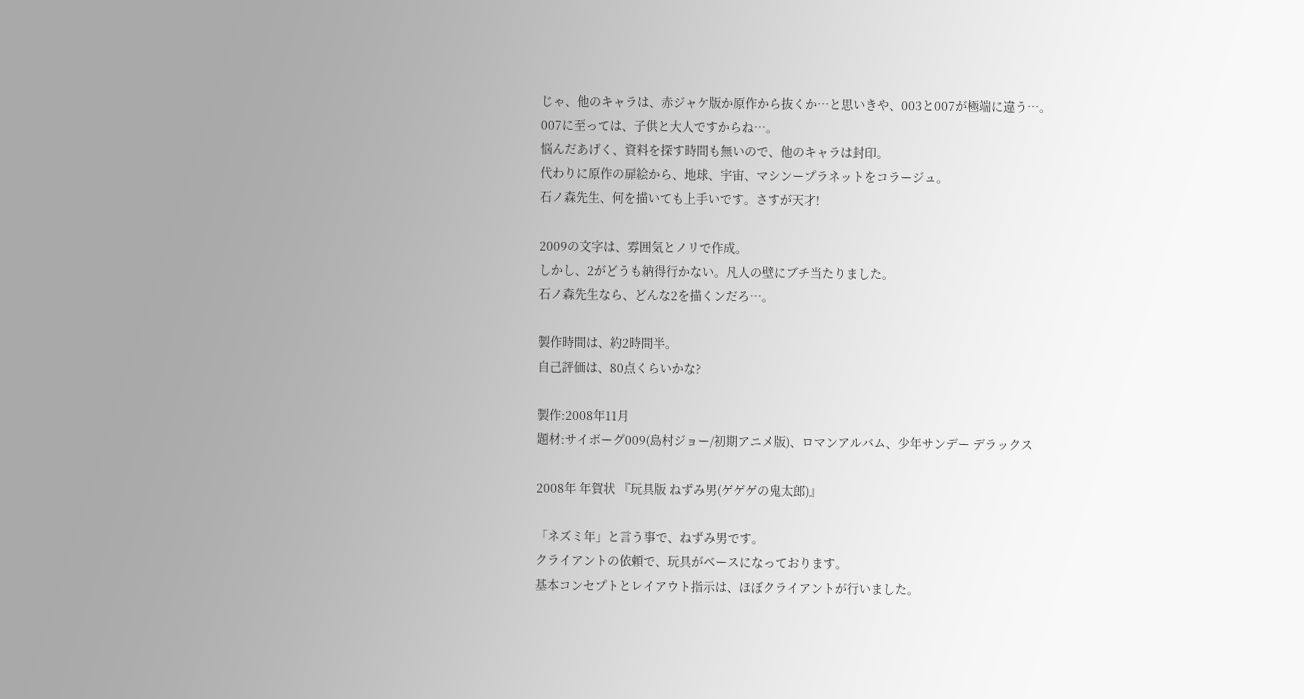じゃ、他のキャラは、赤ジャケ版か原作から抜くか…と思いきや、003と007が極端に違う…。
007に至っては、子供と大人ですからね…。
悩んだあげく、資料を探す時間も無いので、他のキャラは封印。
代わりに原作の扉絵から、地球、宇宙、マシンープラネットをコラージュ。
石ノ森先生、何を描いても上手いです。さすが天才!

2009の文字は、雰囲気とノリで作成。
しかし、2がどうも納得行かない。凡人の壁にブチ当たりました。
石ノ森先生なら、どんな2を描くンだろ…。

製作時間は、約2時間半。
自己評価は、80点くらいかな?

製作:2008年11月
題材:サイボーグ009(島村ジョー/初期アニメ版)、ロマンアルバム、少年サンデー デラックス

2008年 年賀状 『玩具版 ねずみ男(ゲゲゲの鬼太郎)』

「ネズミ年」と言う事で、ねずみ男です。
クライアントの依頼で、玩具がベースになっております。
基本コンセプトとレイアウト指示は、ほぼクライアントが行いました。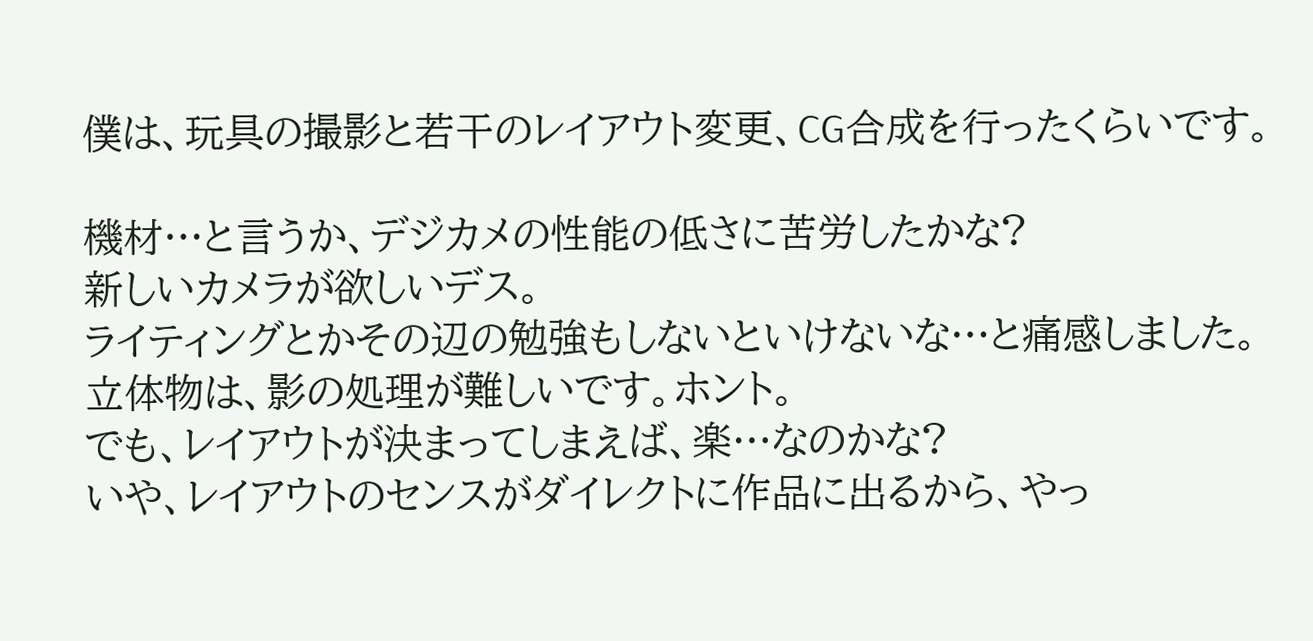僕は、玩具の撮影と若干のレイアウト変更、CG合成を行ったくらいです。

機材…と言うか、デジカメの性能の低さに苦労したかな?
新しいカメラが欲しいデス。
ライティングとかその辺の勉強もしないといけないな…と痛感しました。
立体物は、影の処理が難しいです。ホント。
でも、レイアウトが決まってしまえば、楽…なのかな?
いや、レイアウトのセンスがダイレクトに作品に出るから、やっ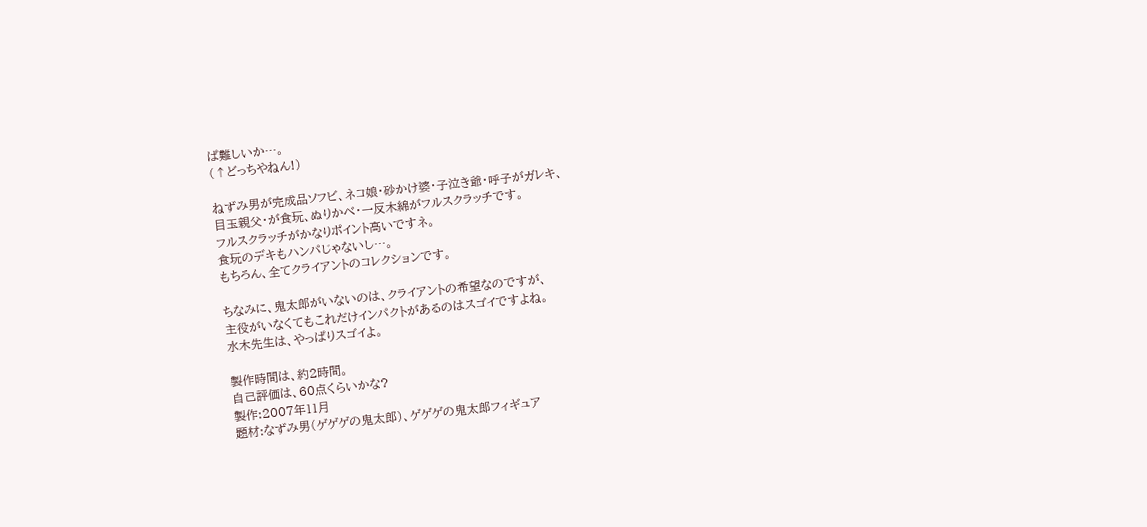ぱ難しいか…。
(↑どっちやねん!)

ねずみ男が完成品ソフビ、ネコ娘・砂かけ婆・子泣き爺・呼子がガレキ、
目玉親父・が食玩、ぬりかべ・一反木綿がフルスクラッチです。
フルスクラッチがかなりポイント高いですネ。
食玩のデキもハンパじゃないし…。
もちろん、全てクライアントのコレクションです。

ちなみに、鬼太郎がいないのは、クライアントの希望なのですが、
主役がいなくてもこれだけインパクトがあるのはスゴイですよね。
水木先生は、やっぱりスゴイよ。

製作時間は、約2時間。
自己評価は、60点くらいかな?
製作:2007年11月
題材:なずみ男(ゲゲゲの鬼太郎)、ゲゲゲの鬼太郎フィギュア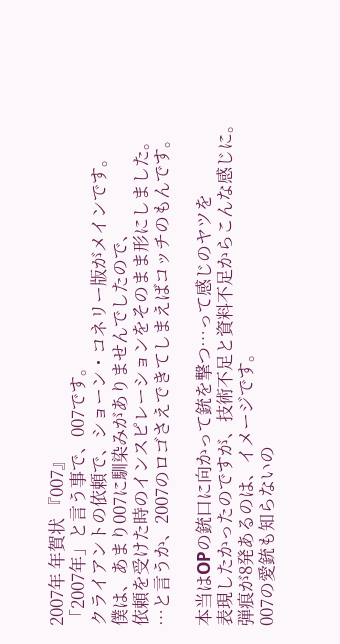2007年 年賀状 『007』
「2007年」と言う事で、007です。
クライアントの依頼で、ショーン・コネリー版がメインです。
僕は、あまり007に馴染みがありませんでしたので、
依頼を受けた時のインスピレーションをそのまま形にしました。
…と言うか、2007のロゴさえできてしまえばコッチのもんです。

本当はOPの銃口に向かって銃を撃つ…って感じのヤツを
表現したかったのですが、技術不足と資料不足からこんな感じに。
弾痕が8発あるのは、イメージです。
007の愛銃も知らないの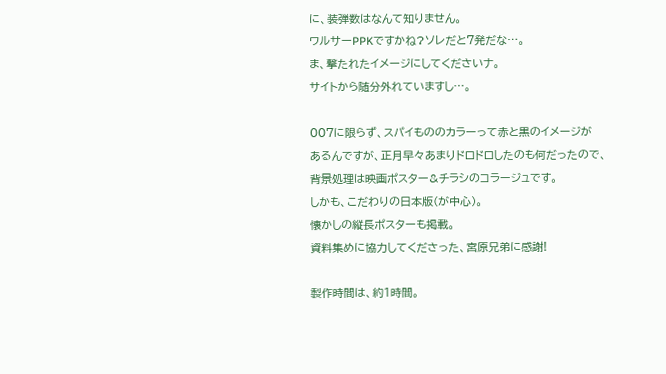に、装弾数はなんて知りません。
ワルサーPPKですかね?ソレだと7発だな…。
ま、撃たれたイメージにしてくださいナ。
サイトから随分外れていますし…。

007に限らず、スパイもののカラーって赤と黒のイメージが
あるんですが、正月早々あまりドロドロしたのも何だったので、
背景処理は映画ポスター&チラシのコラージュです。
しかも、こだわりの日本版(が中心)。
懐かしの縦長ポスターも掲載。
資料集めに協力してくださった、宮原兄弟に感謝!

製作時間は、約1時間。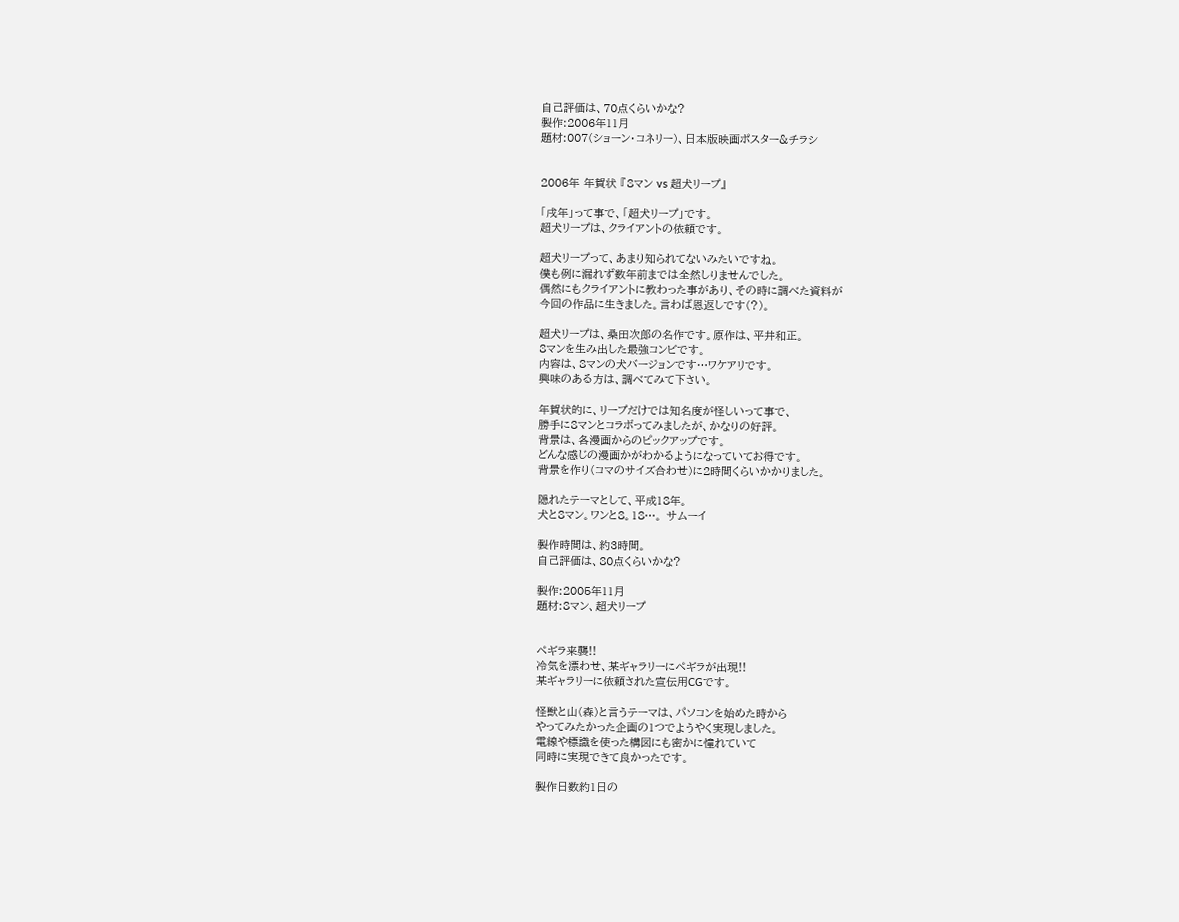自己評価は、70点くらいかな?
製作:2006年11月
題材:007(ショーン・コネリー)、日本版映画ポスター&チラシ


2006年 年賀状 『8マン vs 超犬リープ』

「戌年」って事で、「超犬リープ」です。
超犬リープは、クライアントの依頼です。

超犬リープって、あまり知られてないみたいですね。
僕も例に漏れず数年前までは全然しりませんでした。
偶然にもクライアントに教わった事があり、その時に調べた資料が
今回の作品に生きました。言わば恩返しです(?)。

超犬リープは、桑田次郎の名作です。原作は、平井和正。
8マンを生み出した最強コンビです。
内容は、8マンの犬バージョンです…ワケアリです。
興味のある方は、調べてみて下さい。

年賀状的に、リープだけでは知名度が怪しいって事で、
勝手に8マンとコラボってみましたが、かなりの好評。
背景は、各漫画からのピックアップです。
どんな感じの漫画かがわかるようになっていてお得です。
背景を作り(コマのサイズ合わせ)に2時間くらいかかりました。

隠れたテーマとして、平成18年。
犬と8マン。ワンと8。18…。 サムーイ

製作時間は、約3時間。
自己評価は、80点くらいかな?

製作:2005年11月
題材:8マン、超犬リープ


ペギラ来襲!!
冷気を漂わせ、某ギャラリーにペギラが出現!!
某ギャラリーに依頼された宣伝用CGです。

怪獣と山(森)と言うテーマは、パソコンを始めた時から
やってみたかった企画の1つでようやく実現しました。
電線や標識を使った構図にも密かに憧れていて
同時に実現できて良かったです。

製作日数約1日の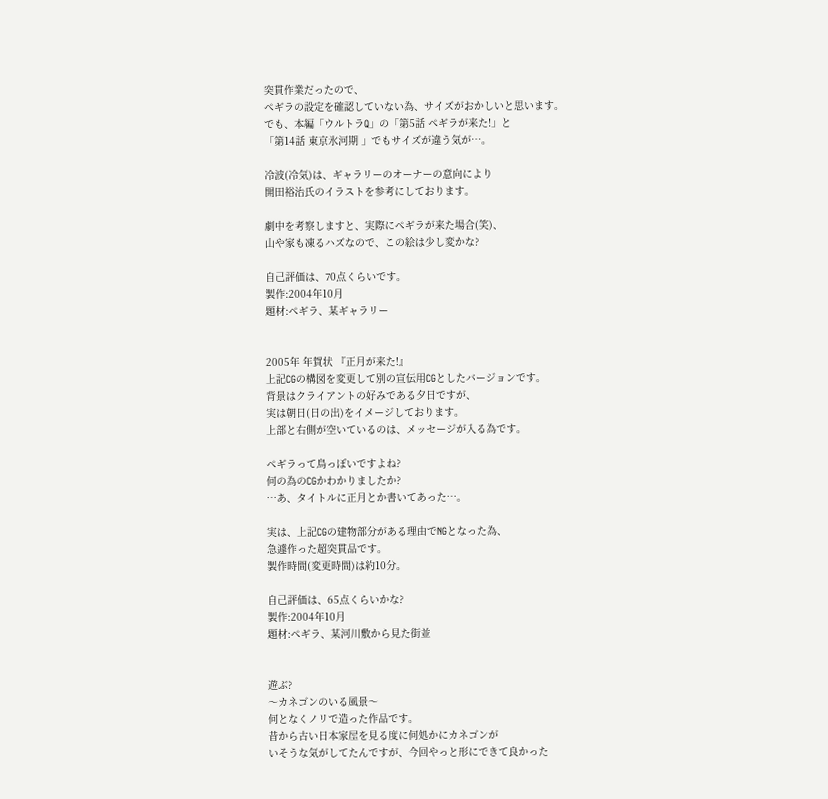突貫作業だったので、
ペギラの設定を確認していない為、サイズがおかしいと思います。
でも、本編「ウルトラQ」の「第5話 ペギラが来た!」と
「第14話 東京氷河期 」でもサイズが違う気が…。

冷波(冷気)は、ギャラリーのオーナーの意向により
開田裕治氏のイラストを参考にしております。

劇中を考察しますと、実際にペギラが来た場合(笑)、
山や家も凍るハズなので、この絵は少し変かな?

自己評価は、70点くらいです。
製作:2004年10月
題材:ペギラ、某ギャラリー


2005年 年賀状 『正月が来た!』
上記CGの構図を変更して別の宣伝用CGとしたバージョンです。
背景はクライアントの好みである夕日ですが、
実は朝日(日の出)をイメージしております。
上部と右側が空いているのは、メッセージが入る為です。

ペギラって鳥っぽいですよね?
何の為のCGかわかりましたか?
…あ、タイトルに正月とか書いてあった…。

実は、上記CGの建物部分がある理由でNGとなった為、
急遽作った超突貫品です。
製作時間(変更時間)は約10分。

自己評価は、65点くらいかな?
製作:2004年10月
題材:ペギラ、某河川敷から見た街並


遊ぶ?
〜カネゴンのいる風景〜
何となくノリで造った作品です。
昔から古い日本家屋を見る度に何処かにカネゴンが
いそうな気がしてたんですが、今回やっと形にできて良かった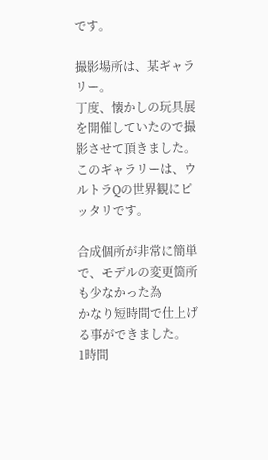です。

撮影場所は、某ギャラリー。
丁度、懐かしの玩具展を開催していたので撮影させて頂きました。
このギャラリーは、ウルトラQの世界観にピッタリです。

合成個所が非常に簡単で、モデルの変更箇所も少なかった為
かなり短時間で仕上げる事ができました。
1時間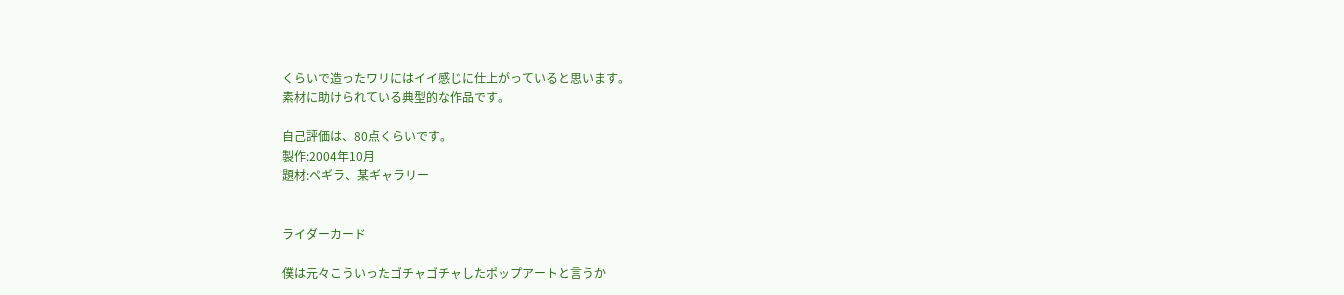くらいで造ったワリにはイイ感じに仕上がっていると思います。
素材に助けられている典型的な作品です。

自己評価は、80点くらいです。
製作:2004年10月
題材:ペギラ、某ギャラリー


ライダーカード

僕は元々こういったゴチャゴチャしたポップアートと言うか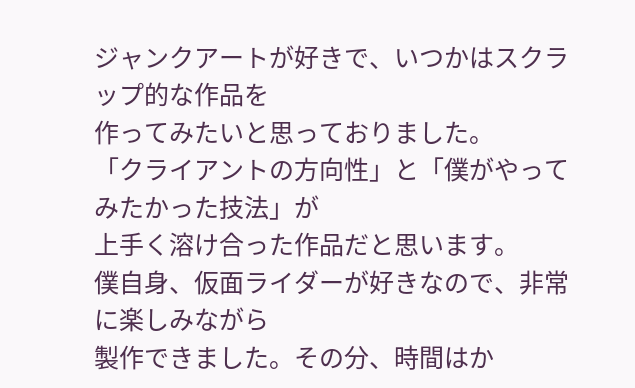ジャンクアートが好きで、いつかはスクラップ的な作品を
作ってみたいと思っておりました。
「クライアントの方向性」と「僕がやってみたかった技法」が
上手く溶け合った作品だと思います。
僕自身、仮面ライダーが好きなので、非常に楽しみながら
製作できました。その分、時間はか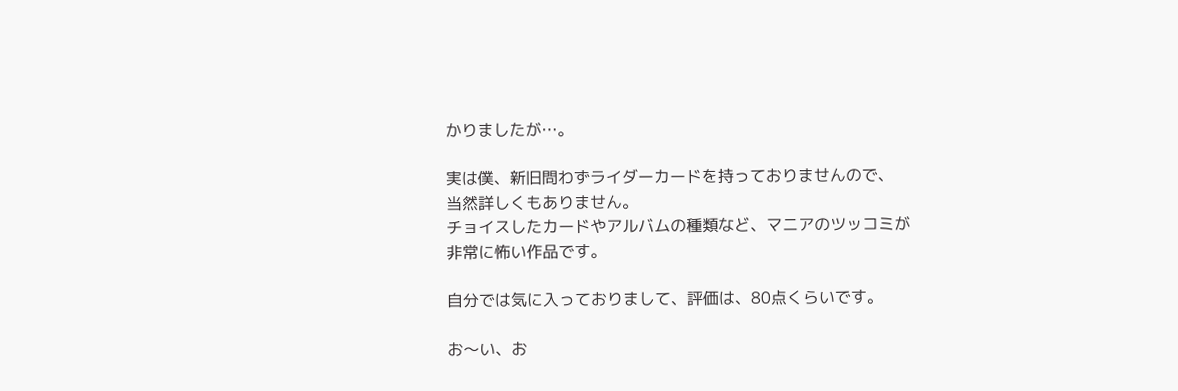かりましたが…。

実は僕、新旧問わずライダーカードを持っておりませんので、
当然詳しくもありません。
チョイスしたカードやアルバムの種類など、マニアのツッコミが
非常に怖い作品です。

自分では気に入っておりまして、評価は、80点くらいです。

お〜い、お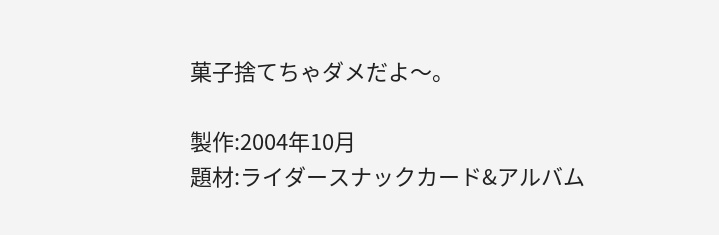菓子捨てちゃダメだよ〜。

製作:2004年10月
題材:ライダースナックカード&アルバム